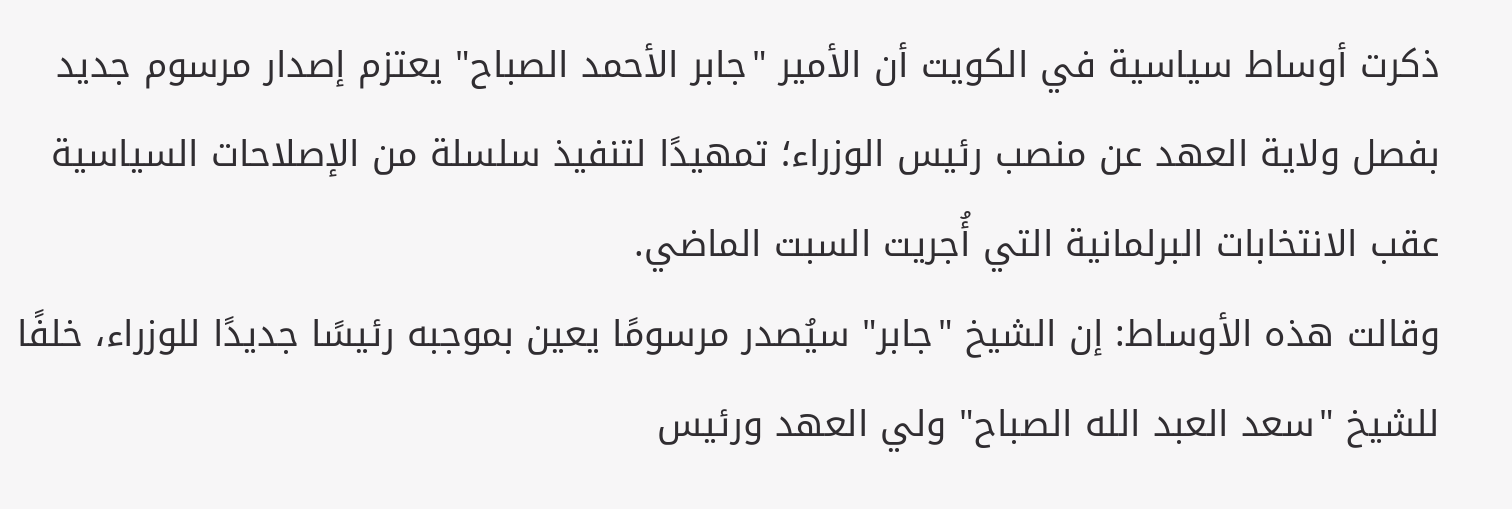ذكرت أوساط سياسية في الكويت أن الأمير "جابر الأحمد الصباح" يعتزم إصدار مرسوم جديد بفصل ولاية العهد عن منصب رئيس الوزراء؛ تمهيدًا لتنفيذ سلسلة من الإصلاحات السياسية عقب الانتخابات البرلمانية التي أُجريت السبت الماضي.
وقالت هذه الأوساط: إن الشيخ "جابر" سيُصدر مرسومًا يعين بموجبه رئيسًا جديدًا للوزراء، خلفًا للشيخ "سعد العبد الله الصباح" ولي العهد ورئيس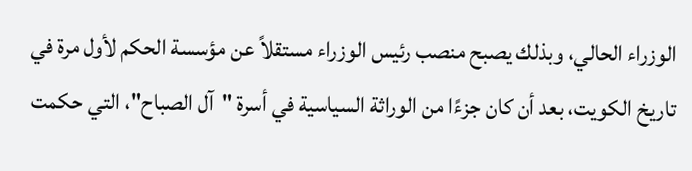الوزراء الحالي، وبذلك يصبح منصب رئيس الوزراء مستقلاً عن مؤسسة الحكم لأول مرة في تاريخ الكويت، بعد أن كان جزءًا من الوراثة السياسية في أسرة "آل الصباح"، التي حكمت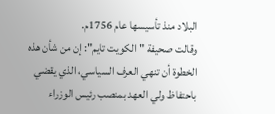البلاد منذ تأسيسها عام 1756م.
وقالت صحيفة "الكويت تايم": إن من شأن هذه الخطوة أن تنهي العرف السياسي، الذي يقضي باحتفاظ ولي العهد بمنصب رئيس الوزراء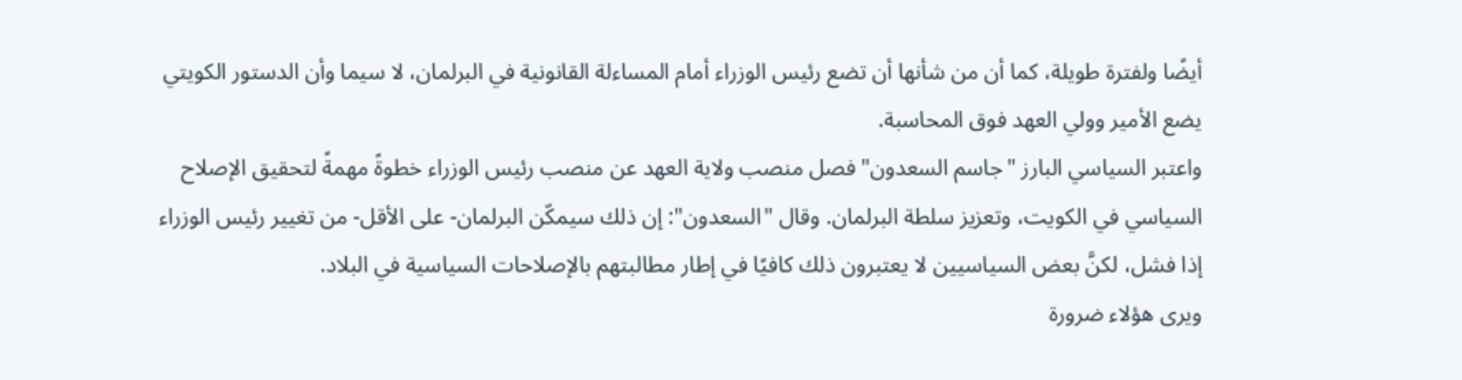أيضًا ولفترة طويلة، كما أن من شأنها أن تضع رئيس الوزراء أمام المساءلة القانونية في البرلمان، لا سيما وأن الدستور الكويتي يضع الأمير وولي العهد فوق المحاسبة.
واعتبر السياسي البارز "جاسم السعدون" فصل منصب ولاية العهد عن منصب رئيس الوزراء خطوةً مهمةً لتحقيق الإصلاح السياسي في الكويت، وتعزيز سلطة البرلمان. وقال "السعدون": إن ذلك سيمكّن البرلمان- على الأقل- من تغيير رئيس الوزراء إذا فشل، لكنَّ بعض السياسيين لا يعتبرون ذلك كافيًا في إطار مطالبتهم بالإصلاحات السياسية في البلاد.
ويرى هؤلاء ضرورة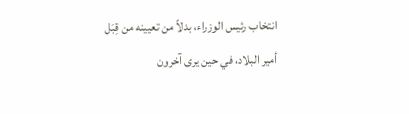انتخاب رئيس الوزراء، بدلاً من تعيينه من قِبَل أمير البلاد، في حين يرى آخرون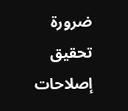ضرورة تحقيق إصلاحات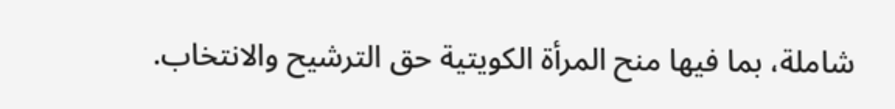شاملة، بما فيها منح المرأة الكويتية حق الترشيح والانتخاب.